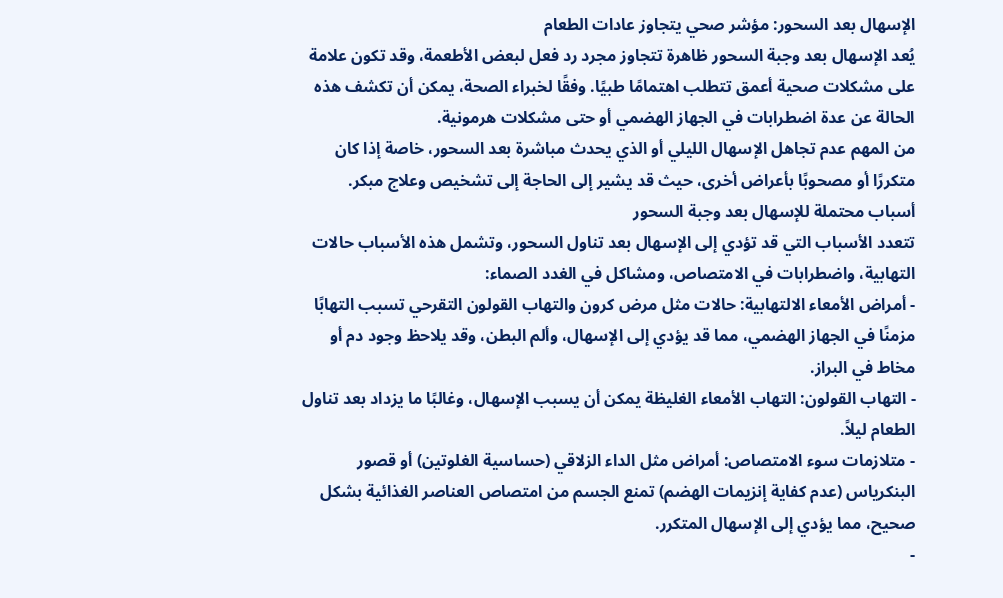الإسهال بعد السحور: مؤشر صحي يتجاوز عادات الطعام
يُعد الإسهال بعد وجبة السحور ظاهرة تتجاوز مجرد رد فعل لبعض الأطعمة، وقد تكون علامة على مشكلات صحية أعمق تتطلب اهتمامًا طبيًا. وفقًا لخبراء الصحة، يمكن أن تكشف هذه الحالة عن عدة اضطرابات في الجهاز الهضمي أو حتى مشكلات هرمونية.
من المهم عدم تجاهل الإسهال الليلي أو الذي يحدث مباشرة بعد السحور، خاصة إذا كان متكررًا أو مصحوبًا بأعراض أخرى، حيث قد يشير إلى الحاجة إلى تشخيص وعلاج مبكر.
أسباب محتملة للإسهال بعد وجبة السحور
تتعدد الأسباب التي قد تؤدي إلى الإسهال بعد تناول السحور، وتشمل هذه الأسباب حالات التهابية، واضطرابات في الامتصاص، ومشاكل في الغدد الصماء:
- أمراض الأمعاء الالتهابية: حالات مثل مرض كرون والتهاب القولون التقرحي تسبب التهابًا مزمنًا في الجهاز الهضمي، مما قد يؤدي إلى الإسهال، وألم البطن، وقد يلاحظ وجود دم أو مخاط في البراز.
- التهاب القولون: التهاب الأمعاء الغليظة يمكن أن يسبب الإسهال، وغالبًا ما يزداد بعد تناول الطعام ليلاً.
- متلازمات سوء الامتصاص: أمراض مثل الداء الزلاقي (حساسية الغلوتين) أو قصور البنكرياس (عدم كفاية إنزيمات الهضم) تمنع الجسم من امتصاص العناصر الغذائية بشكل صحيح، مما يؤدي إلى الإسهال المتكرر.
-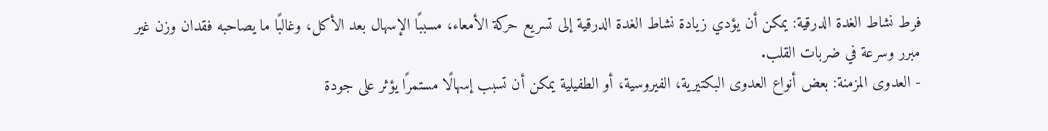فرط نشاط الغدة الدرقية: يمكن أن يؤدي زيادة نشاط الغدة الدرقية إلى تسريع حركة الأمعاء، مسببًا الإسهال بعد الأكل، وغالبًا ما يصاحبه فقدان وزن غير مبرر وسرعة في ضربات القلب.
- العدوى المزمنة: بعض أنواع العدوى البكتيرية، الفيروسية، أو الطفيلية يمكن أن تسبب إسهالًا مستمرًا يؤثر على جودة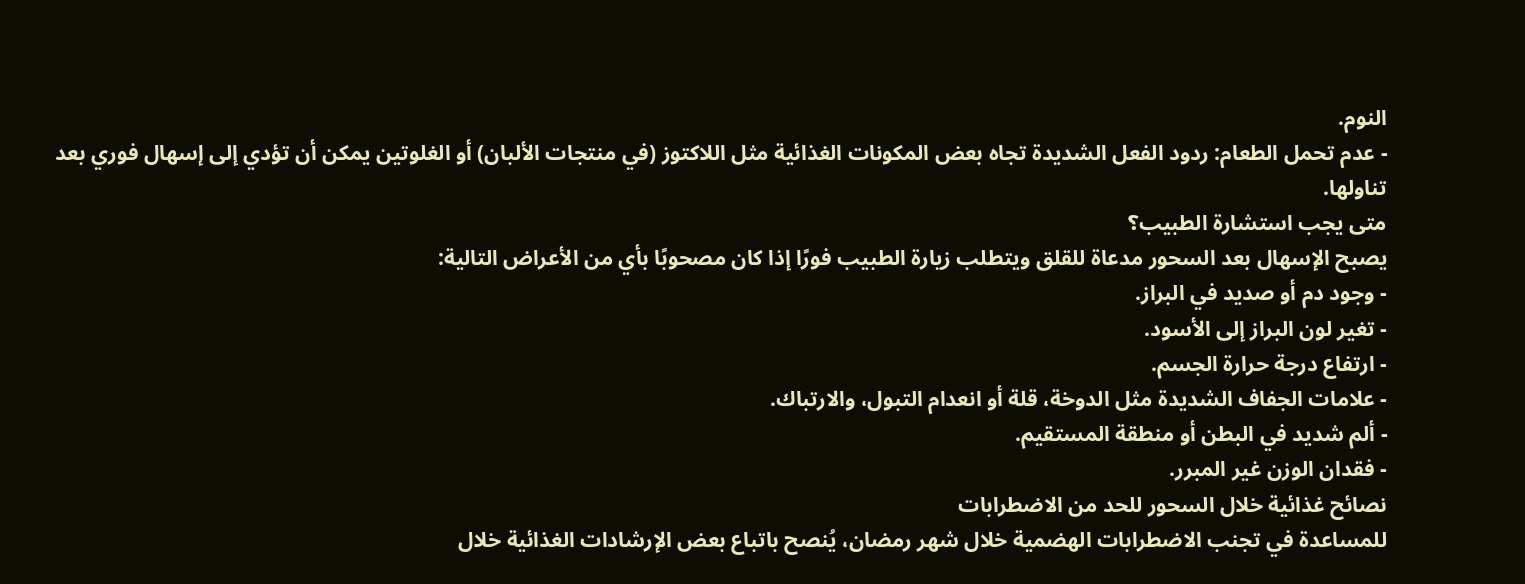النوم.
- عدم تحمل الطعام: ردود الفعل الشديدة تجاه بعض المكونات الغذائية مثل اللاكتوز (في منتجات الألبان) أو الغلوتين يمكن أن تؤدي إلى إسهال فوري بعد تناولها.
متى يجب استشارة الطبيب؟
يصبح الإسهال بعد السحور مدعاة للقلق ويتطلب زيارة الطبيب فورًا إذا كان مصحوبًا بأي من الأعراض التالية:
- وجود دم أو صديد في البراز.
- تغير لون البراز إلى الأسود.
- ارتفاع درجة حرارة الجسم.
- علامات الجفاف الشديدة مثل الدوخة، قلة أو انعدام التبول، والارتباك.
- ألم شديد في البطن أو منطقة المستقيم.
- فقدان الوزن غير المبرر.
نصائح غذائية خلال السحور للحد من الاضطرابات
للمساعدة في تجنب الاضطرابات الهضمية خلال شهر رمضان، يُنصح باتباع بعض الإرشادات الغذائية خلال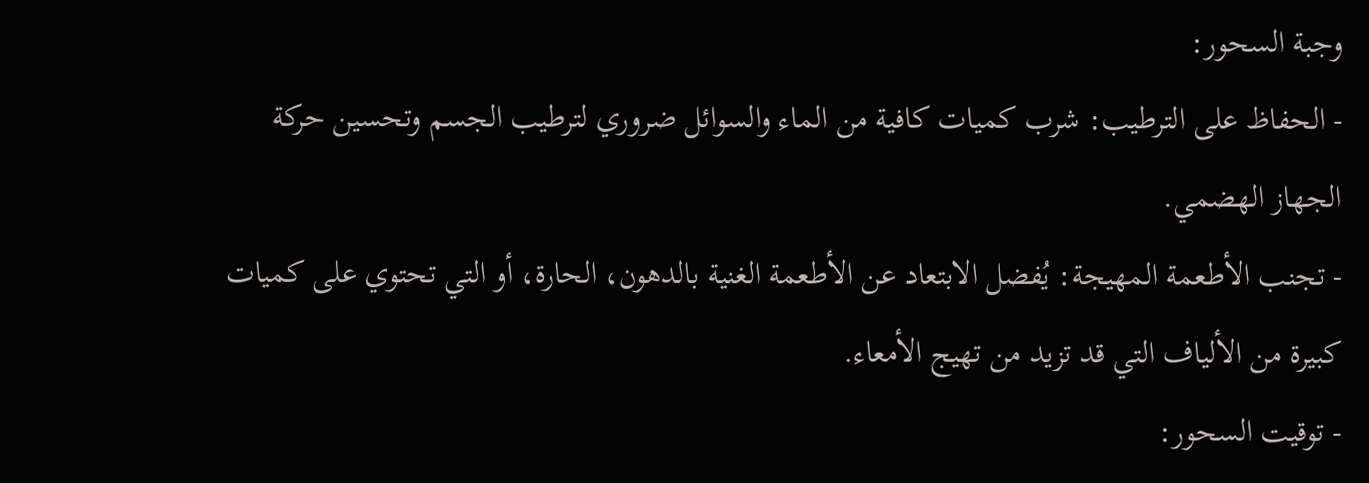وجبة السحور:
- الحفاظ على الترطيب: شرب كميات كافية من الماء والسوائل ضروري لترطيب الجسم وتحسين حركة الجهاز الهضمي.
- تجنب الأطعمة المهيجة: يُفضل الابتعاد عن الأطعمة الغنية بالدهون، الحارة، أو التي تحتوي على كميات كبيرة من الألياف التي قد تزيد من تهيج الأمعاء.
- توقيت السحور: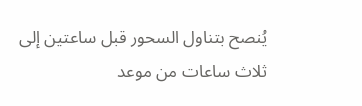يُنصح بتناول السحور قبل ساعتين إلى ثلاث ساعات من موعد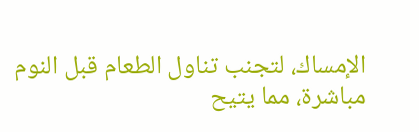الإمساك، لتجنب تناول الطعام قبل النوم مباشرة، مما يتيح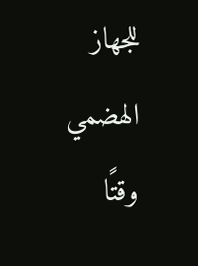للجهاز الهضمي وقتًا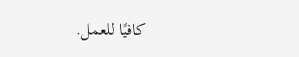كافيًا للعمل.